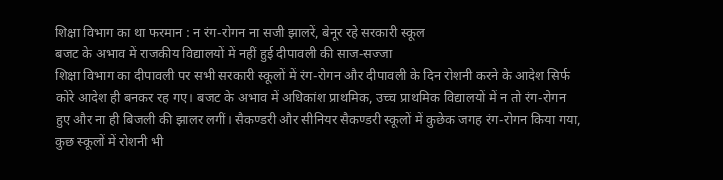शिक्षा विभाग का था फरमान : न रंग-रोगन ना सजी झालरें, बेनूर रहे सरकारी स्कूल
बजट के अभाव में राजकीय विद्यालयों में नहीं हुई दीपावली की साज-सज्जा
शिक्षा विभाग का दीपावली पर सभी सरकारी स्कूलों में रंग-रोगन और दीपावली के दिन रोशनी करने के आदेश सिर्फ कोरे आदेश ही बनकर रह गए। बजट के अभाव में अधिकांश प्राथमिक, उच्च प्राथमिक विद्यालयों में न तो रंग-रोगन हुए और ना ही बिजली की झालर लगीं। सैकण्डरी और सीनियर सैकण्डरी स्कूलों में कुछेक जगह रंग-रोगन किया गया, कुछ स्कूलों में रोशनी भी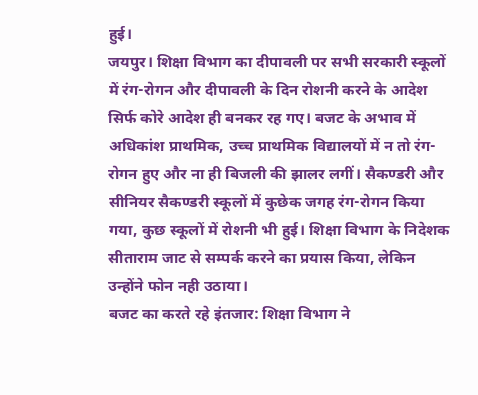हुई।
जयपुर। शिक्षा विभाग का दीपावली पर सभी सरकारी स्कूलों में रंग-रोगन और दीपावली के दिन रोशनी करने के आदेश सिर्फ कोरे आदेश ही बनकर रह गए। बजट के अभाव में अधिकांश प्राथमिक, उच्च प्राथमिक विद्यालयों में न तो रंग-रोगन हुए और ना ही बिजली की झालर लगीं। सैकण्डरी और सीनियर सैकण्डरी स्कूलों में कुछेक जगह रंग-रोगन किया गया, कुछ स्कूलों में रोशनी भी हुई। शिक्षा विभाग के निदेशक सीताराम जाट से सम्पर्क करने का प्रयास किया, लेकिन उन्होंने फोन नही उठाया।
बजट का करते रहे इंतजार: शिक्षा विभाग ने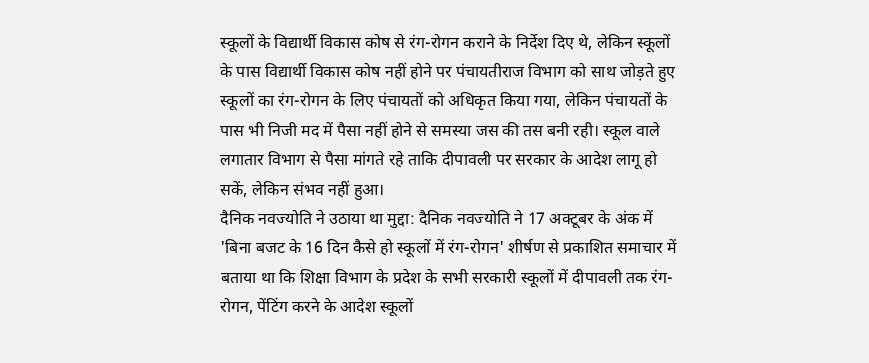स्कूलों के विद्यार्थी विकास कोष से रंग-रोगन कराने के निर्देश दिए थे, लेकिन स्कूलों के पास विद्यार्थी विकास कोष नहीं होने पर पंचायतीराज विभाग को साथ जोड़ते हुए स्कूलों का रंग-रोगन के लिए पंचायतों को अधिकृत किया गया, लेकिन पंचायतों के पास भी निजी मद में पैसा नहीं होने से समस्या जस की तस बनी रही। स्कूल वाले लगातार विभाग से पैसा मांगते रहे ताकि दीपावली पर सरकार के आदेश लागू हो सकें, लेकिन संभव नहीं हुआ।
दैनिक नवज्योति ने उठाया था मुद्दा: दैनिक नवज्योति ने 17 अक्टूबर के अंक में 'बिना बजट के 16 दिन कैसे हो स्कूलों में रंग-रोगन' शीर्षण से प्रकाशित समाचार में बताया था कि शिक्षा विभाग के प्रदेश के सभी सरकारी स्कूलों में दीपावली तक रंग-रोगन, पेंटिंग करने के आदेश स्कूलों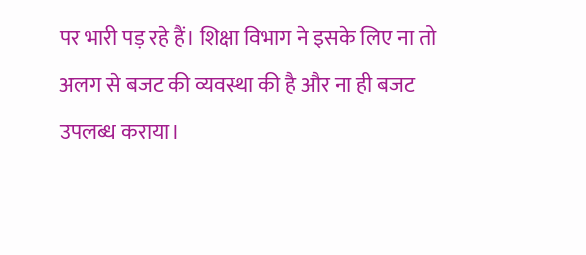पर भारी पड़ रहे हैं। शिक्षा विभाग ने इसके लिए ना तो अलग से बजट की व्यवस्था की है और ना ही बजट उपलब्ध कराया।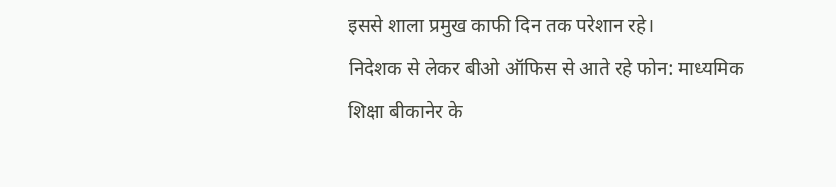इससे शाला प्रमुख काफी दिन तक परेशान रहे।
निदेशक से लेकर बीओ ऑफिस से आते रहे फोन: माध्यमिक शिक्षा बीकानेर के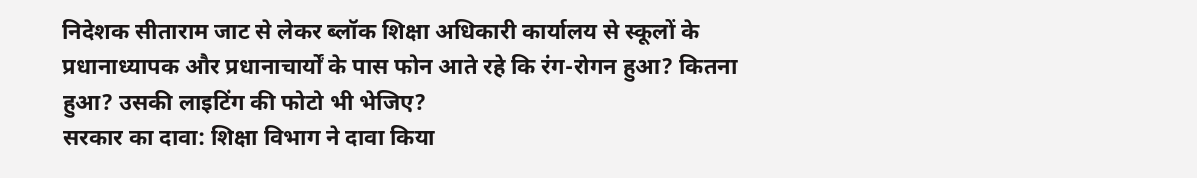निदेशक सीताराम जाट से लेकर ब्लॉक शिक्षा अधिकारी कार्यालय से स्कूलों के प्रधानाध्यापक और प्रधानाचार्यों के पास फोन आते रहे कि रंग-रोगन हुआ? कितना हुआ? उसकी लाइटिंग की फोटो भी भेजिए?
सरकार का दावा: शिक्षा विभाग ने दावा किया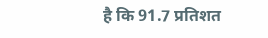है कि 91.7 प्रतिशत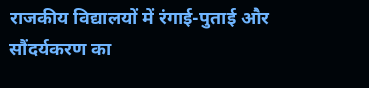राजकीय विद्यालयों में रंगाई-पुताई और सौंदर्यकरण का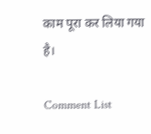काम पूरा कर लिया गया है।

Comment List